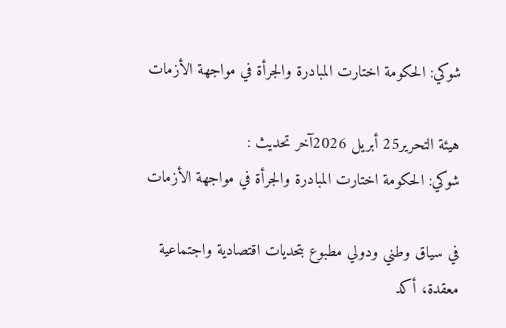شوكي: الحكومة اختارت المبادرة والجرأة في مواجهة الأزمات

هيئة التحرير25 أبريل 2026آخر تحديث :
شوكي: الحكومة اختارت المبادرة والجرأة في مواجهة الأزمات

في سياق وطني ودولي مطبوع بتحديات اقتصادية واجتماعية معقدة، أكد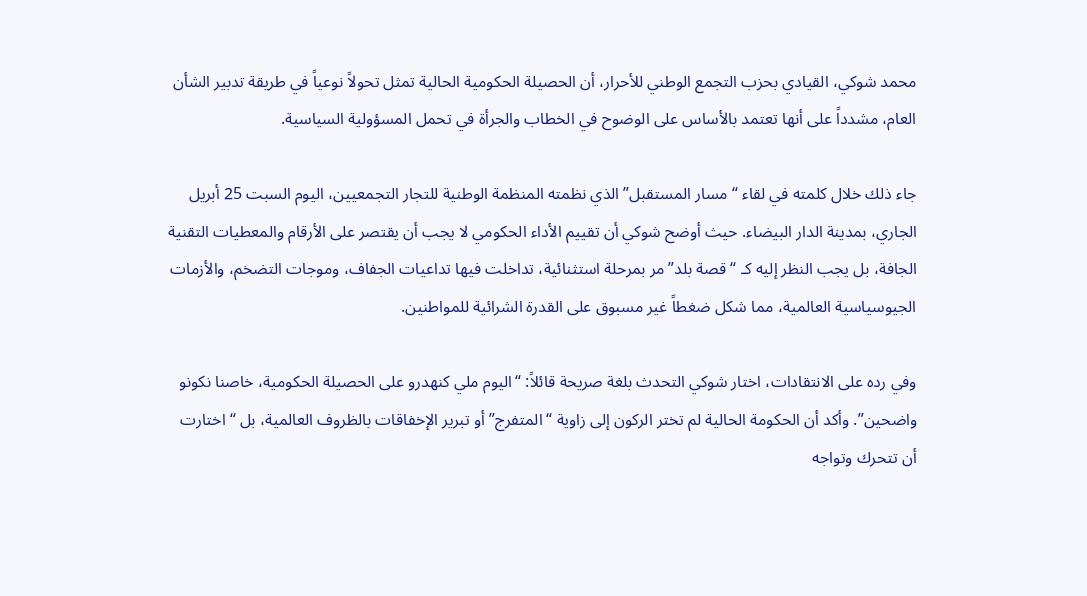محمد شوكي، القيادي بحزب التجمع الوطني للأحرار، أن الحصيلة الحكومية الحالية تمثل تحولاً نوعياً في طريقة تدبير الشأن العام، مشدداً على أنها تعتمد بالأساس على الوضوح في الخطاب والجرأة في تحمل المسؤولية السياسية.

جاء ذلك خلال كلمته في لقاء “مسار المستقبل” الذي نظمته المنظمة الوطنية للتجار التجمعيين، اليوم السبت 25 أبريل الجاري، بمدينة الدار البيضاء. حيث أوضح شوكي أن تقييم الأداء الحكومي لا يجب أن يقتصر على الأرقام والمعطيات التقنية الجافة، بل يجب النظر إليه كـ “قصة بلد” مر بمرحلة استثنائية، تداخلت فيها تداعيات الجفاف، وموجات التضخم، والأزمات الجيوسياسية العالمية، مما شكل ضغطاً غير مسبوق على القدرة الشرائية للمواطنين.

وفي رده على الانتقادات، اختار شوكي التحدث بلغة صريحة قائلاً: “اليوم ملي كنهدرو على الحصيلة الحكومية، خاصنا نكونو واضحين”. وأكد أن الحكومة الحالية لم تختر الركون إلى زاوية “المتفرج” أو تبرير الإخفاقات بالظروف العالمية، بل “اختارت أن تتحرك وتواجه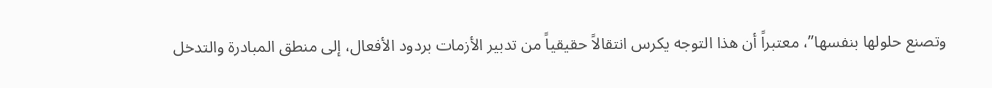وتصنع حلولها بنفسها”، معتبراً أن هذا التوجه يكرس انتقالاً حقيقياً من تدبير الأزمات بردود الأفعال، إلى منطق المبادرة والتدخل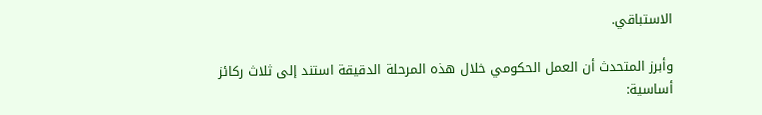الاستباقي.

وأبرز المتحدث أن العمل الحكومي خلال هذه المرحلة الدقيقة استند إلى ثلاث ركائز أساسية: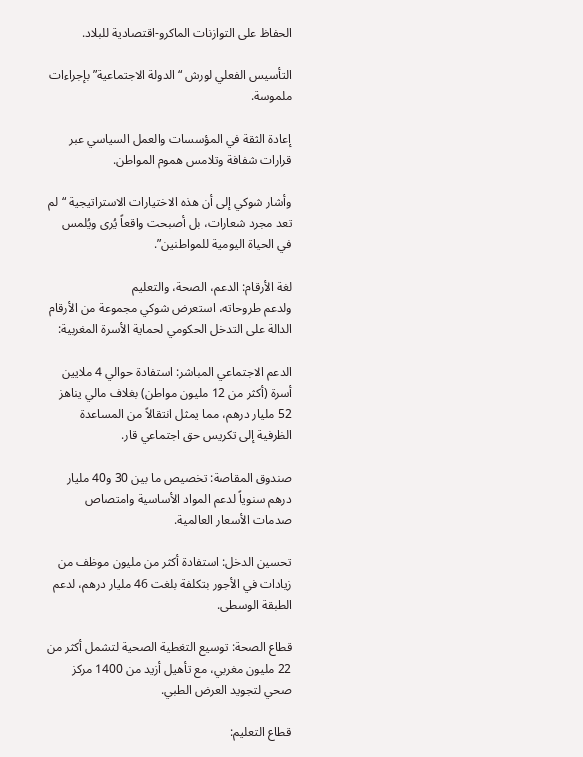الحفاظ على التوازنات الماكرو-اقتصادية للبلاد.

التأسيس الفعلي لورش “الدولة الاجتماعية” بإجراءات ملموسة.

إعادة الثقة في المؤسسات والعمل السياسي عبر قرارات شفافة وتلامس هموم المواطن.

وأشار شوكي إلى أن هذه الاختيارات الاستراتيجية “لم تعد مجرد شعارات، بل أصبحت واقعاً يُرى ويُلمس في الحياة اليومية للمواطنين”.

لغة الأرقام: الدعم، الصحة، والتعليم
ولدعم طروحاته، استعرض شوكي مجموعة من الأرقام الدالة على التدخل الحكومي لحماية الأسرة المغربية:

الدعم الاجتماعي المباشر: استفادة حوالي 4 ملايين أسرة (أكثر من 12 مليون مواطن) بغلاف مالي يناهز 52 مليار درهم، مما يمثل انتقالاً من المساعدة الظرفية إلى تكريس حق اجتماعي قار.

صندوق المقاصة: تخصيص ما بين 30 و40 مليار درهم سنوياً لدعم المواد الأساسية وامتصاص صدمات الأسعار العالمية.

تحسين الدخل: استفادة أكثر من مليون موظف من زيادات في الأجور بتكلفة بلغت 46 مليار درهم، لدعم الطبقة الوسطى.

قطاع الصحة: توسيع التغطية الصحية لتشمل أكثر من 22 مليون مغربي، مع تأهيل أزيد من 1400 مركز صحي لتجويد العرض الطبي.

قطاع التعليم: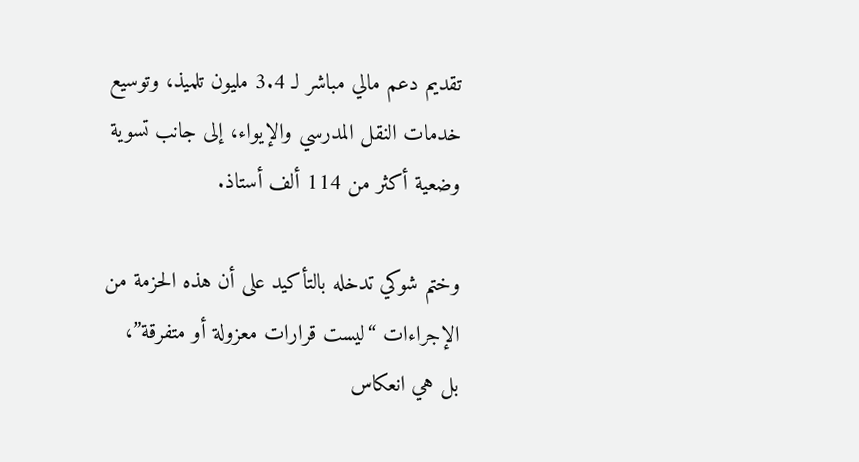تقديم دعم مالي مباشر لـ 3.4 مليون تلميذ، وتوسيع خدمات النقل المدرسي والإيواء، إلى جانب تسوية وضعية أكثر من 114 ألف أستاذ.

وختم شوكي تدخله بالتأكيد على أن هذه الحزمة من الإجراءات “ليست قرارات معزولة أو متفرقة”، بل هي انعكاس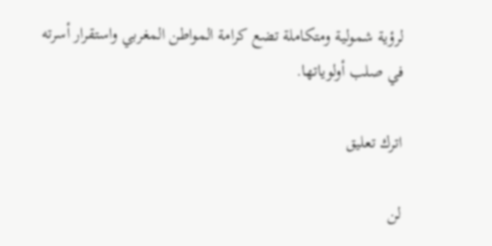لرؤية شمولية ومتكاملة تضع كرامة المواطن المغربي واستقرار أسرته في صلب أولوياتها.

اترك تعليق

لن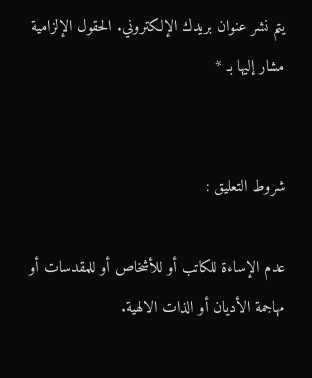يتم نشر عنوان بريدك الإلكتروني. الحقول الإلزامية مشار إليها بـ *


شروط التعليق :

عدم الإساءة للكاتب أو للأشخاص أو للمقدسات أو مهاجمة الأديان أو الذات الالهية.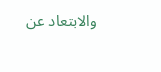والابتعاد عن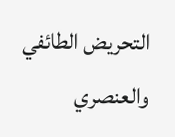التحريض الطائفي والعنصري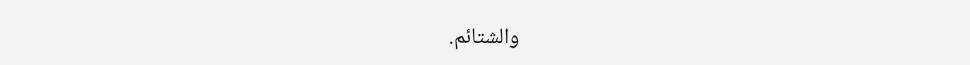والشتائم.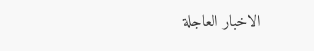الاخبار العاجلة